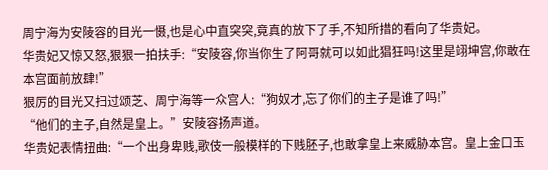周宁海为安陵容的目光一慑,也是心中直突突,竟真的放下了手,不知所措的看向了华贵妃。
华贵妃又惊又怒,狠狠一拍扶手:“安陵容,你当你生了阿哥就可以如此猖狂吗!这里是翊坤宫,你敢在本宫面前放肆!”
狠厉的目光又扫过颂芝、周宁海等一众宫人:“狗奴才,忘了你们的主子是谁了吗!”
“他们的主子,自然是皇上。”安陵容扬声道。
华贵妃表情扭曲:“一个出身卑贱,歌伎一般模样的下贱胚子,也敢拿皇上来威胁本宫。皇上金口玉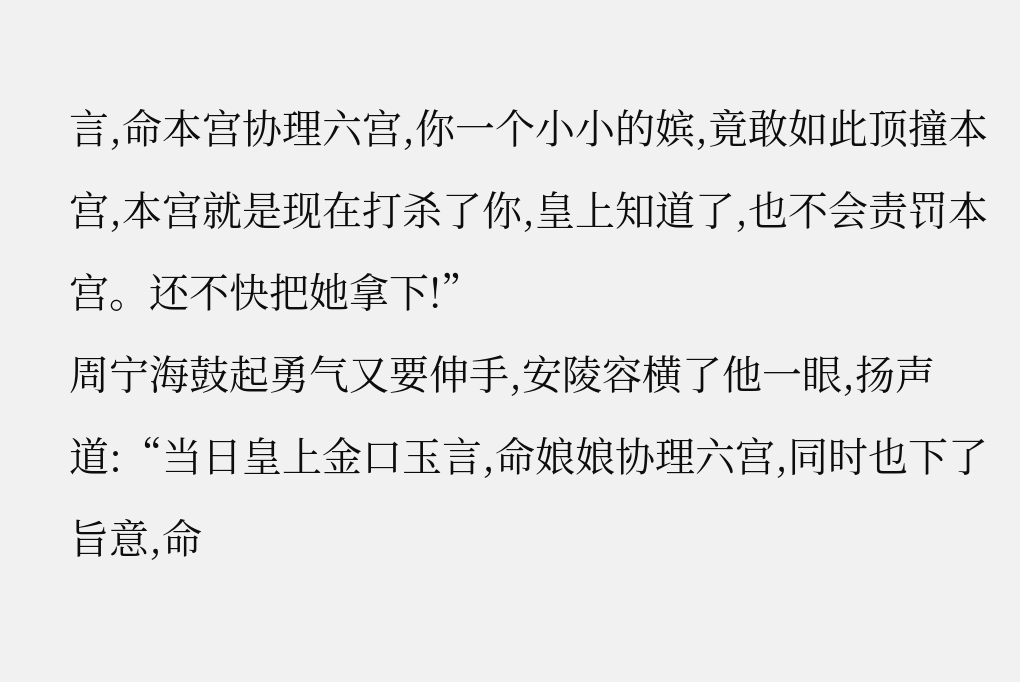言,命本宫协理六宫,你一个小小的嫔,竟敢如此顶撞本宫,本宫就是现在打杀了你,皇上知道了,也不会责罚本宫。还不快把她拿下!”
周宁海鼓起勇气又要伸手,安陵容横了他一眼,扬声道:“当日皇上金口玉言,命娘娘协理六宫,同时也下了旨意,命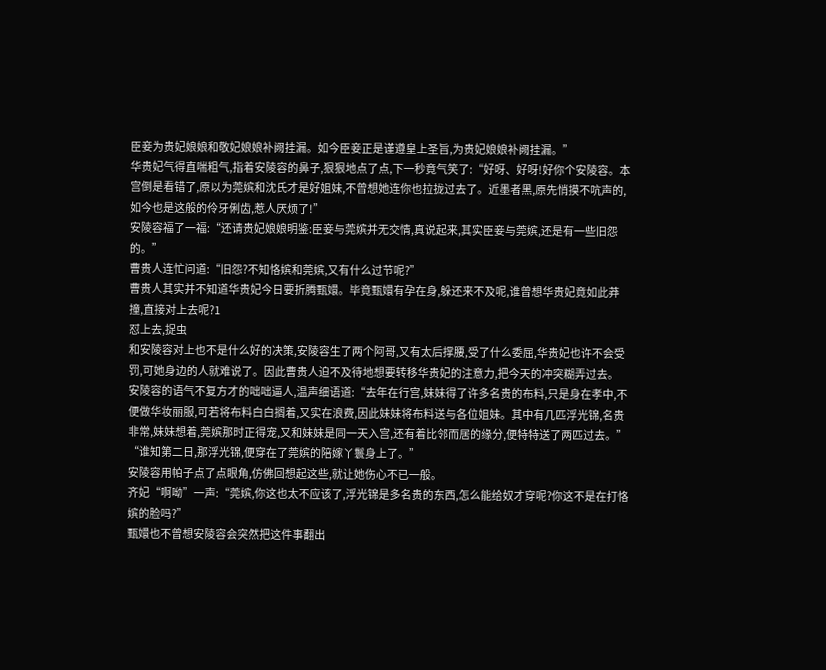臣妾为贵妃娘娘和敬妃娘娘补阙挂漏。如今臣妾正是谨遵皇上圣旨,为贵妃娘娘补阙挂漏。”
华贵妃气得直喘粗气,指着安陵容的鼻子,狠狠地点了点,下一秒竟气笑了:“好呀、好呀!好你个安陵容。本宫倒是看错了,原以为莞嫔和沈氏才是好姐妹,不曾想她连你也拉拢过去了。近墨者黑,原先悄摸不吭声的,如今也是这般的伶牙俐齿,惹人厌烦了!”
安陵容福了一福:“还请贵妃娘娘明鉴:臣妾与莞嫔并无交情,真说起来,其实臣妾与莞嫔,还是有一些旧怨的。”
曹贵人连忙问道:“旧怨?不知恪嫔和莞嫔,又有什么过节呢?”
曹贵人其实并不知道华贵妃今日要折腾甄嬛。毕竟甄嬛有孕在身,躲还来不及呢,谁曾想华贵妃竟如此莽撞,直接对上去呢?1
怼上去,捉虫
和安陵容对上也不是什么好的决策,安陵容生了两个阿哥,又有太后撑腰,受了什么委屈,华贵妃也许不会受罚,可她身边的人就难说了。因此曹贵人迫不及待地想要转移华贵妃的注意力,把今天的冲突糊弄过去。
安陵容的语气不复方才的咄咄逼人,温声细语道:“去年在行宫,妹妹得了许多名贵的布料,只是身在孝中,不便做华妆丽服,可若将布料白白搁着,又实在浪费,因此妹妹将布料送与各位姐妹。其中有几匹浮光锦,名贵非常,妹妹想着,莞嫔那时正得宠,又和妹妹是同一天入宫,还有着比邻而居的缘分,便特特送了两匹过去。”
“谁知第二日,那浮光锦,便穿在了莞嫔的陪嫁丫鬟身上了。”
安陵容用帕子点了点眼角,仿佛回想起这些,就让她伤心不已一般。
齐妃“啊呦”一声:“莞嫔,你这也太不应该了,浮光锦是多名贵的东西,怎么能给奴才穿呢?你这不是在打恪嫔的脸吗?”
甄嬛也不曾想安陵容会突然把这件事翻出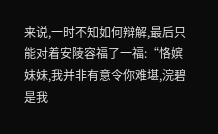来说,一时不知如何辩解,最后只能对着安陵容福了一福:“恪嫔妹妹,我并非有意令你难堪,浣碧是我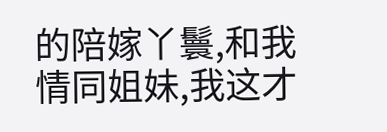的陪嫁丫鬟,和我情同姐妹,我这才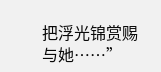把浮光锦赏赐与她……”